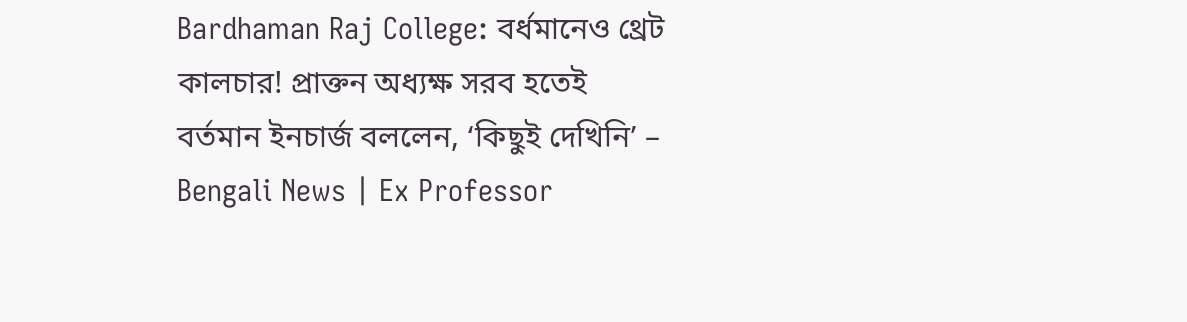Bardhaman Raj College: বর্ধমানেও থ্রেট কালচার! প্রাক্তন অধ্যক্ষ সরব হতেই বর্তমান ইনচার্জ বললেন, ‘কিছুই দেখিনি’ – Bengali News | Ex Professor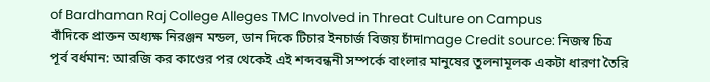of Bardhaman Raj College Alleges TMC Involved in Threat Culture on Campus
বাঁদিকে প্রাক্তন অধ্যক্ষ নিরঞ্জন মন্ডল, ডান দিকে টিচার ইনচার্জ বিজয় চাঁদImage Credit source: নিজস্ব চিত্র
পূর্ব বর্ধমান: আরজি কর কাণ্ডের পর থেকেই এই শব্দবন্ধনী সম্পর্কে বাংলার মানুষের তুলনামূলক একটা ধারণা তৈরি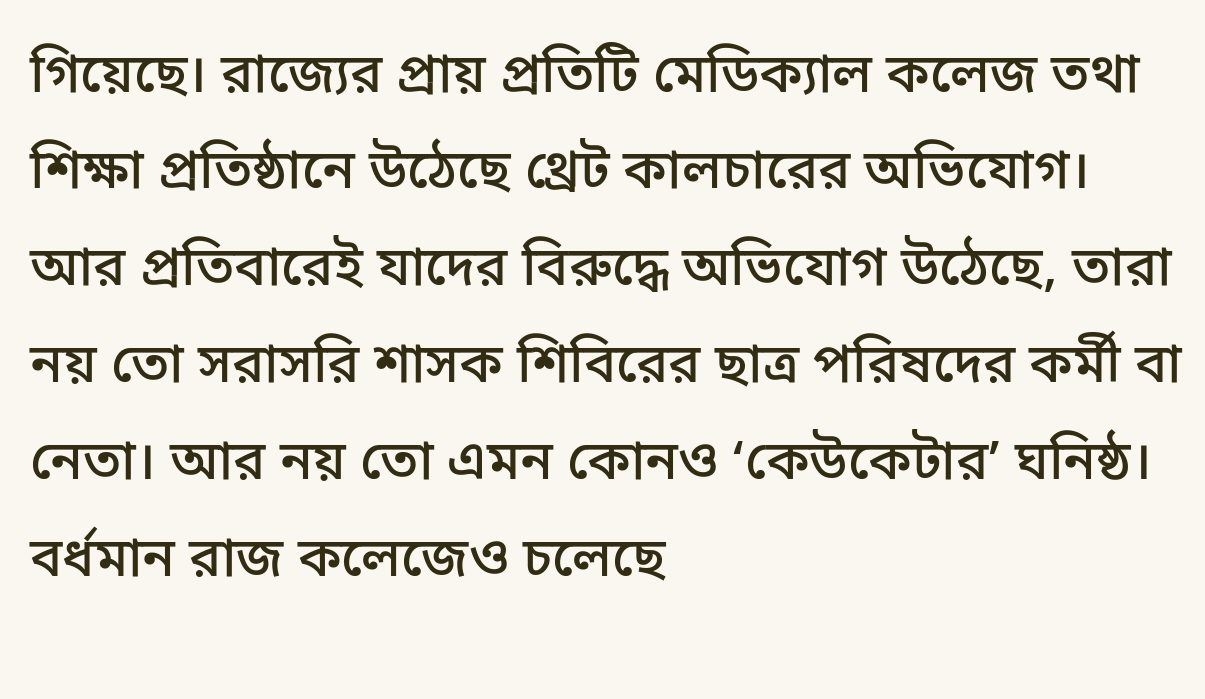গিয়েছে। রাজ্যের প্রায় প্রতিটি মেডিক্যাল কলেজ তথা শিক্ষা প্রতিষ্ঠানে উঠেছে থ্রেট কালচারের অভিযোগ। আর প্রতিবারেই যাদের বিরুদ্ধে অভিযোগ উঠেছে, তারা নয় তো সরাসরি শাসক শিবিরের ছাত্র পরিষদের কর্মী বা নেতা। আর নয় তো এমন কোনও ‘কেউকেটার’ ঘনিষ্ঠ।
বর্ধমান রাজ কলেজেও চলেছে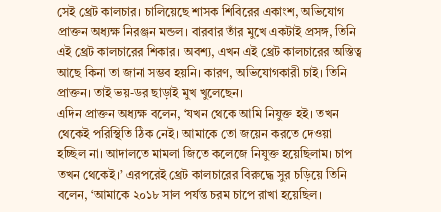সেই থ্রেট কালচার। চালিয়েছে শাসক শিবিরের একাংশ, অভিযোগ প্রাক্তন অধ্যক্ষ নিরঞ্জন মন্ডল। বারবার তাঁর মুখে একটাই প্রসঙ্গ, তিনি এই থ্রেট কালচারের শিকার। অবশ্য, এখন এই থ্রেট কালচারের অস্তিত্ব আছে কিনা তা জানা সম্ভব হয়নি। কারণ, অভিযোগকারী চাই। তিনি প্রাক্তন। তাই ভয়-ডর ছাড়াই মুখ খুলেছেন।
এদিন প্রাক্তন অধ্যক্ষ বলেন, ‘যখন থেকে আমি নিযুক্ত হই। তখন থেকেই পরিস্থিতি ঠিক নেই। আমাকে তো জয়েন করতে দেওয়া হচ্ছিল না। আদালতে মামলা জিতে কলেজে নিযুক্ত হয়েছিলাম। চাপ তখন থেকেই।’ এরপরেই থ্রেট কালচারের বিরুদ্ধে সুর চড়িয়ে তিনি বলেন, ‘আমাকে ২০১৮ সাল পর্যন্ত চরম চাপে রাখা হয়েছিল।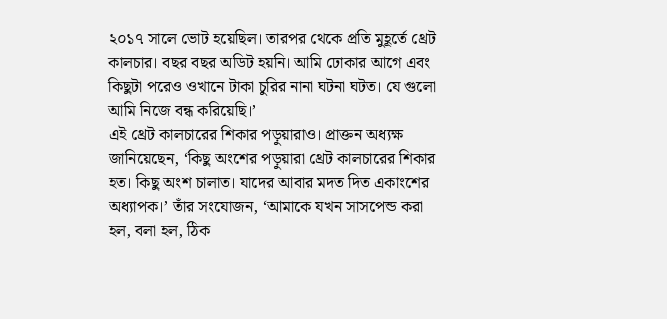২০১৭ সালে ভোট হয়েছিল। তারপর থেকে প্রতি মুহূর্তে থ্রেট কালচার। বছর বছর অডিট হয়নি। আমি ঢোকার আগে এবং কিছুটা পরেও ওখানে টাকা চুরির নানা ঘটনা ঘটত। যে গুলো আমি নিজে বন্ধ করিয়েছি।’
এই থ্রেট কালচারের শিকার পড়ুয়ারাও। প্রাক্তন অধ্যক্ষ জানিয়েছেন, ‘কিছু অংশের পড়ুয়ারা থ্রেট কালচারের শিকার হত। কিছু অংশ চালাত। যাদের আবার মদত দিত একাংশের অধ্যাপক।’ তাঁর সংযোজন, ‘আমাকে যখন সাসপেন্ড করা হল, বলা হল, ঠিক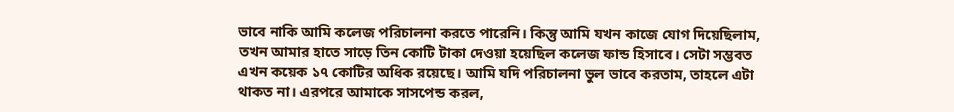ভাবে নাকি আমি কলেজ পরিচালনা করতে পারেনি। কিন্তু আমি যখন কাজে যোগ দিয়েছিলাম, তখন আমার হাতে সাড়ে তিন কোটি টাকা দেওয়া হয়েছিল কলেজ ফান্ড হিসাবে। সেটা সম্ভবত এখন কয়েক ১৭ কোটির অধিক রয়েছে। আমি যদি পরিচালনা ভুল ভাবে করতাম, তাহলে এটা থাকত না। এরপরে আমাকে সাসপেন্ড করল,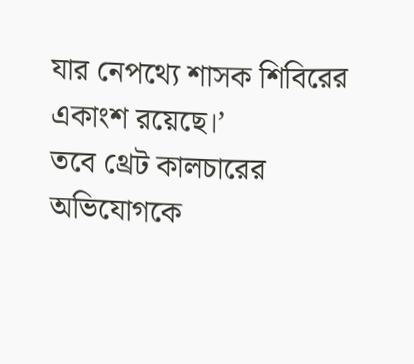যার নেপথ্যে শাসক শিবিরের একাংশ রয়েছে।’
তবে থ্রেট কালচারের অভিযোগকে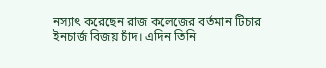নস্যাৎ করেছেন রাজ কলেজের বর্তমান টিচার ইনচার্জ বিজয় চাঁদ। এদিন তিনি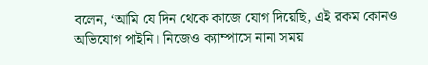বলেন, ‘আমি যে দিন থেকে কাজে যোগ দিয়েছি, এই রকম কোনও অভিযোগ পাইনি। নিজেও ক্যাম্পাসে নানা সময়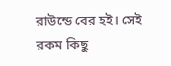রাউন্ডে বের হই। সেই রকম কিছু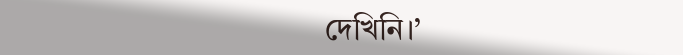দেখিনি।’